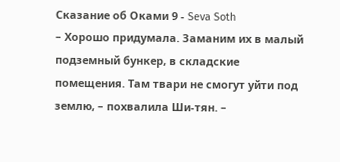Сказание об Оками 9 - Seva Soth
– Хорошо придумала. Заманим их в малый подземный бункер, в складские помещения. Там твари не смогут уйти под землю, – похвалила Ши-тян. –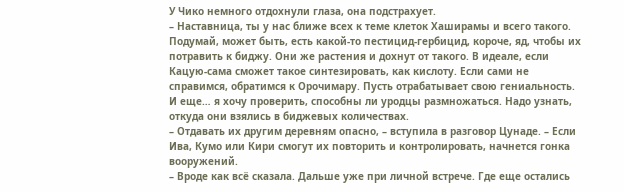У Чико немного отдохнули глаза, она подстрахует.
– Наставница, ты у нас ближе всех к теме клеток Хаширамы и всего такого. Подумай, может быть, есть какой-то пестицид-гербицид, короче, яд, чтобы их потравить к биджу. Они же растения и дохнут от такого. В идеале, если Кацую-сама сможет такое синтезировать, как кислоту. Если сами не справимся, обратимся к Орочимару. Пусть отрабатывает свою гениальность. И еще… я хочу проверить, способны ли уродцы размножаться. Надо узнать, откуда они взялись в биджевых количествах.
– Отдавать их другим деревням опасно, – вступила в разговор Цунаде. – Если Ива, Кумо или Кири смогут их повторить и контролировать, начнется гонка вооружений.
– Вроде как всё сказала. Дальше уже при личной встрече. Где еще остались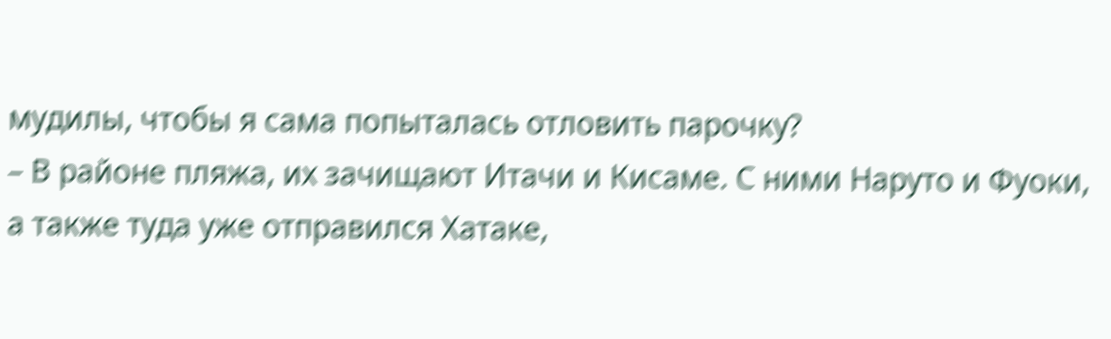мудилы, чтобы я сама попыталась отловить парочку?
– В районе пляжа, их зачищают Итачи и Кисаме. С ними Наруто и Фуоки, а также туда уже отправился Хатаке,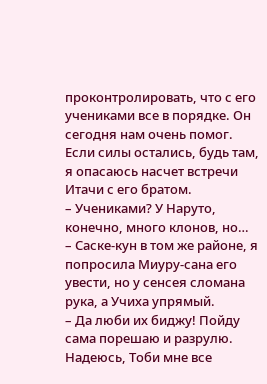проконтролировать, что с его учениками все в порядке. Он сегодня нам очень помог. Если силы остались, будь там, я опасаюсь насчет встречи Итачи с его братом.
– Учениками? У Наруто, конечно, много клонов, но…
– Саске-кун в том же районе, я попросила Миуру-сана его увести, но у сенсея сломана рука, а Учиха упрямый.
– Да люби их биджу! Пойду сама порешаю и разрулю.
Надеюсь, Тоби мне все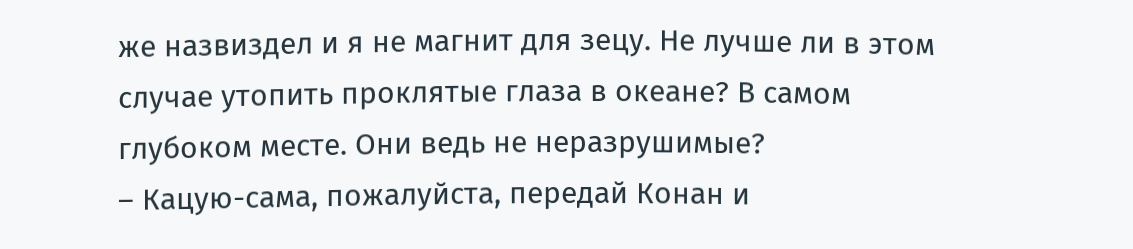же назвиздел и я не магнит для зецу. Не лучше ли в этом случае утопить проклятые глаза в океане? В самом глубоком месте. Они ведь не неразрушимые?
– Кацую-сама, пожалуйста, передай Конан и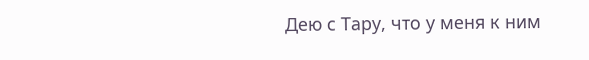Дею с Тару, что у меня к ним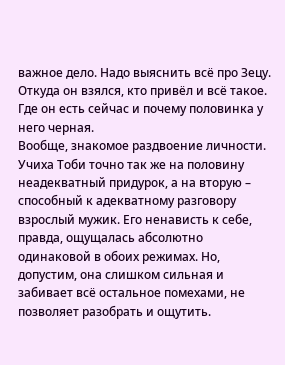важное дело. Надо выяснить всё про Зецу. Откуда он взялся, кто привёл и всё такое. Где он есть сейчас и почему половинка у него черная.
Вообще, знакомое раздвоение личности. Учиха Тоби точно так же на половину неадекватный придурок, а на вторую – способный к адекватному разговору взрослый мужик. Его ненависть к себе, правда, ощущалась абсолютно одинаковой в обоих режимах. Но, допустим, она слишком сильная и забивает всё остальное помехами, не позволяет разобрать и ощутить.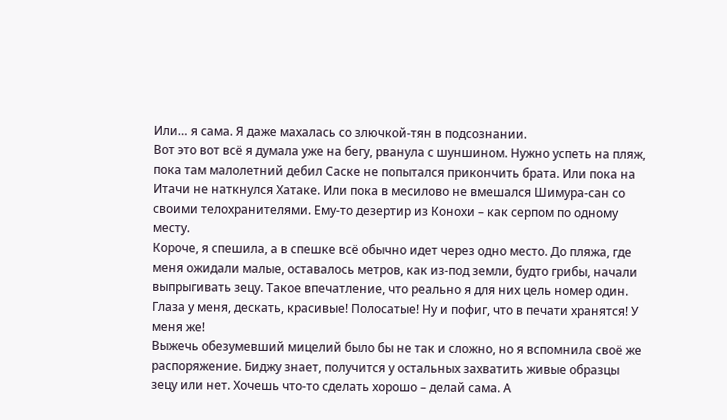Или… я сама. Я даже махалась со злючкой-тян в подсознании.
Вот это вот всё я думала уже на бегу, рванула с шуншином. Нужно успеть на пляж, пока там малолетний дебил Саске не попытался прикончить брата. Или пока на Итачи не наткнулся Хатаке. Или пока в месилово не вмешался Шимура-сан со своими телохранителями. Ему-то дезертир из Конохи – как серпом по одному месту.
Короче, я спешила, а в спешке всё обычно идет через одно место. До пляжа, где меня ожидали малые, оставалось метров, как из-под земли, будто грибы, начали выпрыгивать зецу. Такое впечатление, что реально я для них цель номер один. Глаза у меня, дескать, красивые! Полосатые! Ну и пофиг, что в печати хранятся! У меня же!
Выжечь обезумевший мицелий было бы не так и сложно, но я вспомнила своё же распоряжение. Биджу знает, получится у остальных захватить живые образцы зецу или нет. Хочешь что-то сделать хорошо – делай сама. А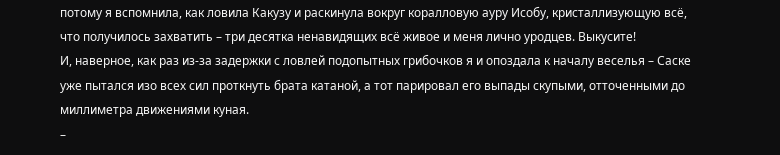потому я вспомнила, как ловила Какузу и раскинула вокруг коралловую ауру Исобу, кристаллизующую всё, что получилось захватить – три десятка ненавидящих всё живое и меня лично уродцев. Выкусите!
И, наверное, как раз из-за задержки с ловлей подопытных грибочков я и опоздала к началу веселья – Саске уже пытался изо всех сил проткнуть брата катаной, а тот парировал его выпады скупыми, отточенными до миллиметра движениями куная.
–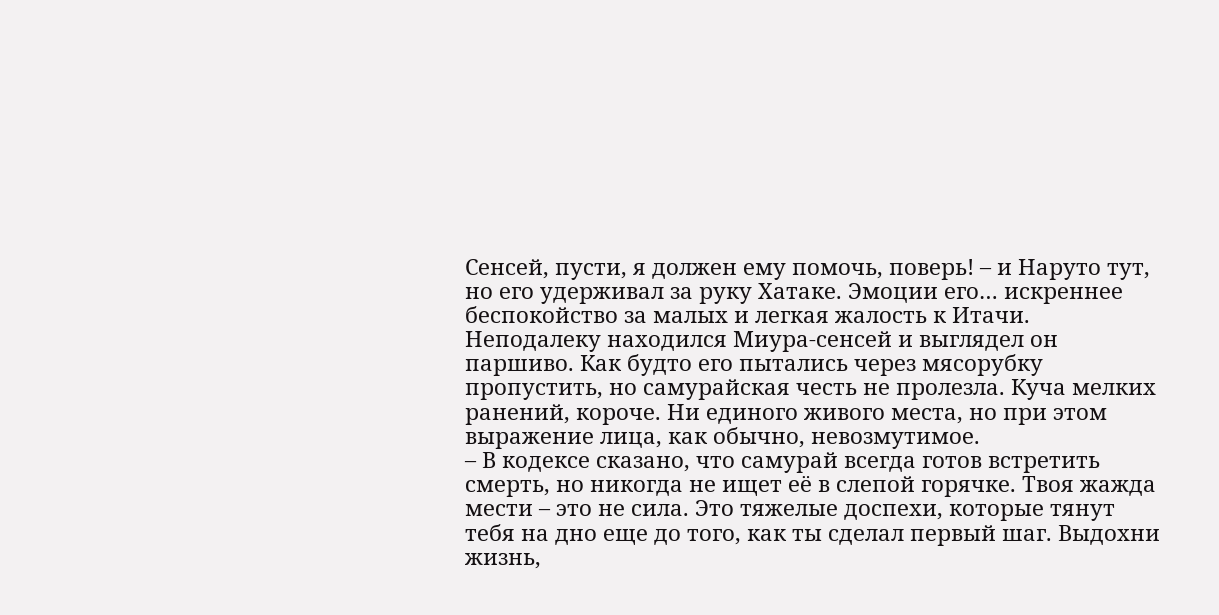Сенсей, пусти, я должен ему помочь, поверь! – и Наруто тут, но его удерживал за руку Хатаке. Эмоции его… искреннее беспокойство за малых и легкая жалость к Итачи.
Неподалеку находился Миура-сенсей и выглядел он паршиво. Как будто его пытались через мясорубку пропустить, но самурайская честь не пролезла. Куча мелких ранений, короче. Ни единого живого места, но при этом выражение лица, как обычно, невозмутимое.
– В кодексе сказано, что самурай всегда готов встретить смерть, но никогда не ищет её в слепой горячке. Твоя жажда мести – это не сила. Это тяжелые доспехи, которые тянут тебя на дно еще до того, как ты сделал первый шаг. Выдохни жизнь,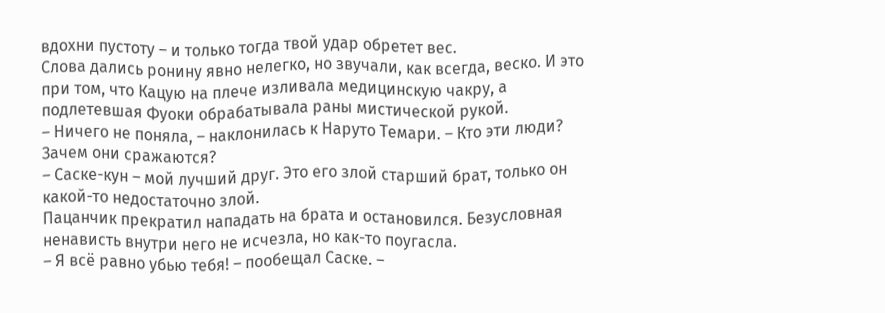вдохни пустоту – и только тогда твой удар обретет вес.
Слова дались ронину явно нелегко, но звучали, как всегда, веско. И это при том, что Кацую на плече изливала медицинскую чакру, а подлетевшая Фуоки обрабатывала раны мистической рукой.
– Ничего не поняла, – наклонилась к Наруто Темари. – Кто эти люди? Зачем они сражаются?
– Саске-кун – мой лучший друг. Это его злой старший брат, только он какой-то недостаточно злой.
Пацанчик прекратил нападать на брата и остановился. Безусловная ненависть внутри него не исчезла, но как-то поугасла.
– Я всё равно убью тебя! – пообещал Саске. –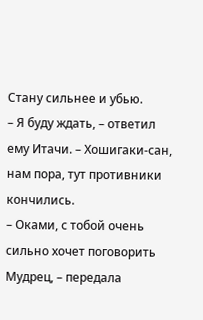Стану сильнее и убью.
– Я буду ждать, – ответил ему Итачи. – Хошигаки-сан, нам пора, тут противники кончились.
– Оками, с тобой очень сильно хочет поговорить Мудрец, – передала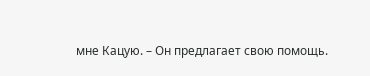мне Кацую. – Он предлагает свою помощь.